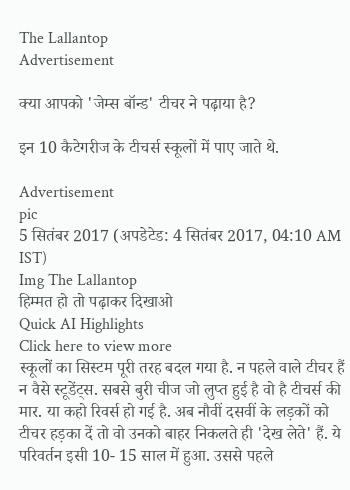The Lallantop
Advertisement

क्या आपको 'जेम्स बॉन्ड' टीचर ने पढ़ाया है?

इन 10 कैटेगरीज के टीचर्स स्कूलों में पाए जाते थे.

Advertisement
pic
5 सितंबर 2017 (अपडेटेड: 4 सितंबर 2017, 04:10 AM IST)
Img The Lallantop
हिम्मत हो तो पढ़ाकर दिखाओ
Quick AI Highlights
Click here to view more
स्कूलों का सिस्टम पूरी तरह बदल गया है. न पहले वाले टीचर हैं न वैसे स्टूडेंट्स. सबसे बुरी चीज जो लुप्त हुई है वो है टीचर्स की मार. या कहो रिवर्स हो गई है. अब नौवीं दसवीं के लड़कों को टीचर हड़का दें तो वो उनको बाहर निकलते ही 'देख लेते' हैं. ये परिवर्तन इसी 10- 15 साल में हुआ. उससे पहले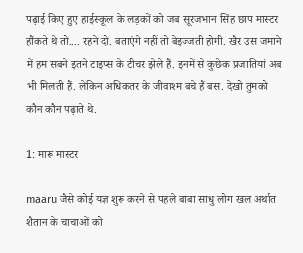पढ़ाई किए हुए हाईस्कूल के लड़कों को जब सूरजभान सिंह छाप मास्टर हौंकते थे तो.... रहने दो. बताएंगे नहीं तो बेइज्जती होगी. खैर उस जमाने में हम सबने इतने टाइप्स के टीचर झेले हैं. इनमें से कुछेक प्रजातियां अब भी मिलती हैं. लेकिन अधिकतर के जीवाश्म बचे हैं बस. देखो तुमको कौन कौन पढ़ाते थे.

1: मारू मास्टर

maaru जैसे कोई यज्ञ शुरू करने से पहले बाबा साधु लोग खल अर्थात शैतान के चाचाओं को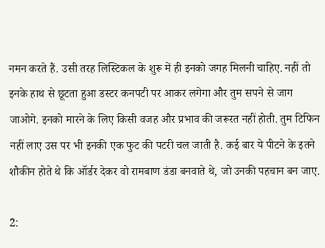नमन करते हैं. उसी तरह लिस्टिकल के शुरू में ही इनको जगह मिलनी चाहिए. नहीं तो इनके हाथ से छूटता हुआ डस्टर कनपटी पर आकर लगेगा और तुम सपने से जाग जाओगे. इनको मारने के लिए किसी वजह और प्रभाव की जरूरत नहीं होती. तुम टिफिन नहीं लाए उस पर भी इनकी एक फुट की पटरी चल जाती है. कई बार ये पीटने के इतने शौकीन होते थे कि ऑर्डर देकर वो रामबाण डंडा बनवाते थे, जो उनकी पहचान बन जाए.

2: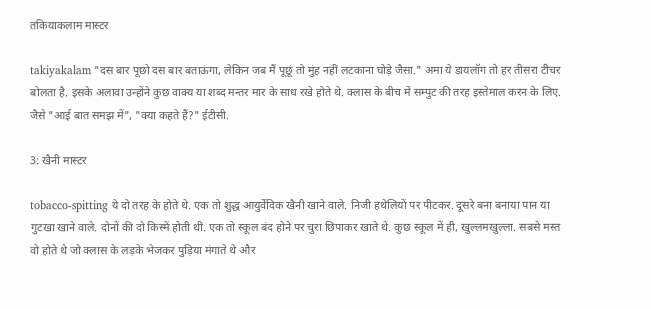तकियाकलाम मास्टर

takiyakalam "दस बार पूछो दस बार बताऊंगा, लेकिन जब मैं पूछूं तो मुंह नहीं लटकाना घोड़े जैसा." अमा ये डायलॉग तो हर तीसरा टीचर बोलता है. इसके अलावा उन्होंने कुछ वाक्य या शब्द मन्तर मार के साध रखे होते थे. क्लास के बीच में सम्पुट की तरह इस्तेमाल करन के लिए. जैसे "आई बात समझ में", "क्या कहते हैं?" ईटीसी.

3: खैनी मास्टर

tobacco-spitting ये दो तरह के होते थे. एक तो शुद्ध आयुर्वेदिक खैनी खाने वाले. निजी हथेलियों पर पीटकर. दूसरे बना बनाया पान या गुटखा खाने वाले. दोनों की दो किस्में होती थीं. एक तो स्कूल बंद होने पर चुरा छिपाकर खाते थे. कुछ स्कूल में ही, खुल्लमखुल्ला. सबसे मस्त वो होते थे जो क्लास के लड़के भेजकर पुड़िया मंगाते थे और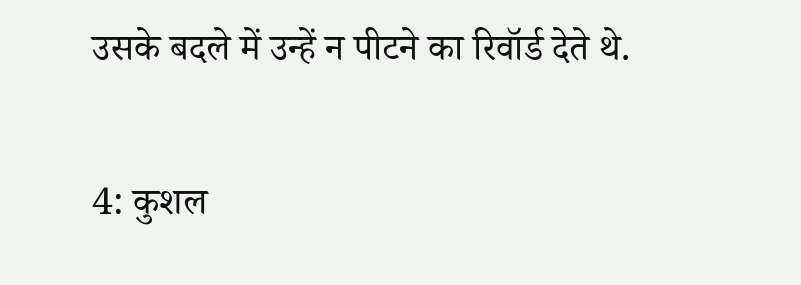उसके बदले में उन्हें न पीटने का रिवॉर्ड देते थे.

4: कुशल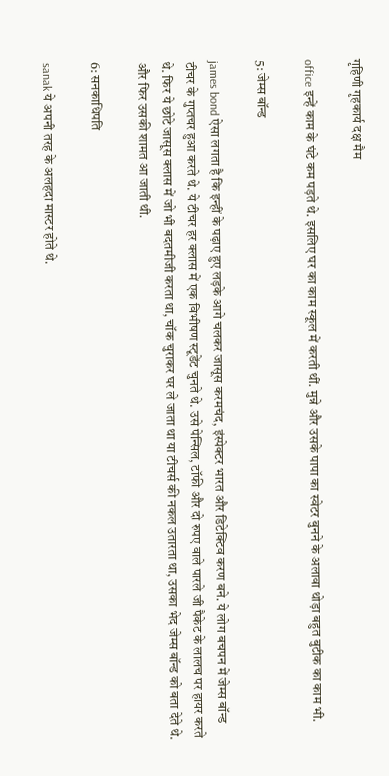गृहिणी गृहकार्य दक्ष मैम

office इन्हें काम के घंटे कम पड़ते थे. इसलिए घर का काम स्कूल में करती थीं. मुन्ने और उसके पापा का स्वेटर बुनने के अलावा थोड़ा बहुत बुटीक का काम भी.

5: जेम्स बॉन्ड

james bond ऐसा लगता है कि इन्हीं के पढ़ाए हुए लड़के आगे चलकर जासूस करमचंद, इंस्पेक्टर भारत और डिटेक्टिव करण बने. ये लोग बचपन में जेम्स बॉन्ड टीचर के गुप्तचर हुआ करते थे. ये टीचर हर क्लास में एक विभीषण स्टूडेंट चुनते थे. उसे पेन्सिल, टॉफी और दो रुपए वाले पारले जी पैकेट के लालच पर हायर करते थे. फिर ये छोटे जासूस क्लास में जो भी बदतमीजी करता था, चॉक चुराकर घर ले जाता था या टीचर्स की नकल उतारता था, उसका भेद जेम्स बॉन्ड को बता देते थे. और फिर उसकी शामत आ जाती थी.

6: सनकाधिपति

sanak ये अपनी तरह के अलहदा मास्टर होते थे.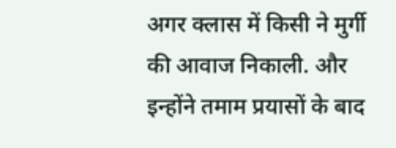अगर क्लास में किसी ने मुर्गी की आवाज निकाली. और इन्होंने तमाम प्रयासों के बाद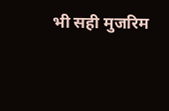भी सही मुजरिम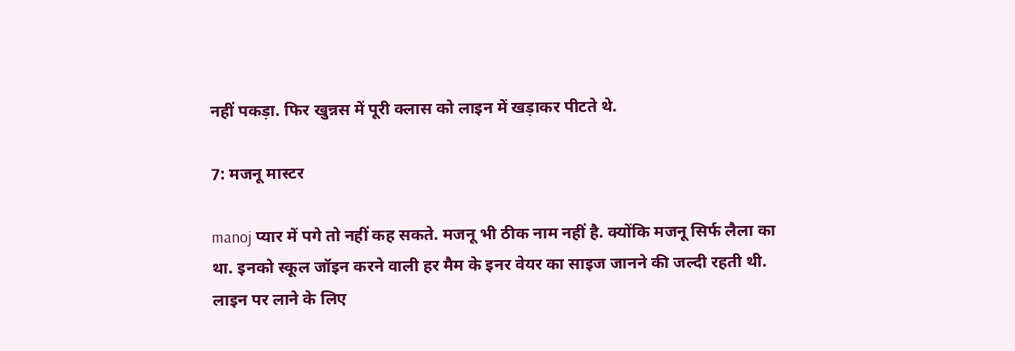नहीं पकड़ा. फिर खुन्नस में पूरी क्लास को लाइन में खड़ाकर पीटते थे.

7: मजनू मास्टर

manoj प्यार में पगे तो नहीं कह सकते. मजनू भी ठीक नाम नहीं है. क्योंकि मजनू सिर्फ लैला का था. इनको स्कूल जॉइन करने वाली हर मैम के इनर वेयर का साइज जानने की जल्दी रहती थी. लाइन पर लाने के लिए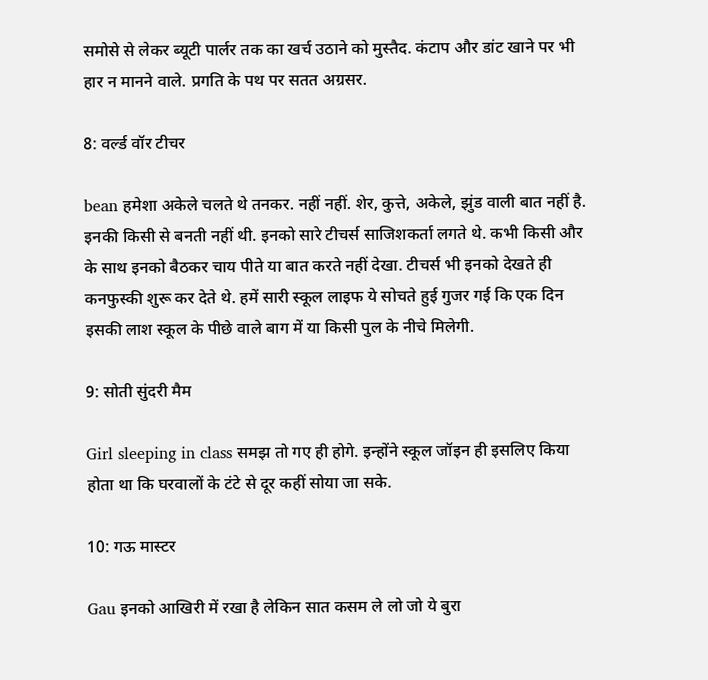समोसे से लेकर ब्यूटी पार्लर तक का खर्च उठाने को मुस्तैद. कंटाप और डांट खाने पर भी हार न मानने वाले. प्रगति के पथ पर सतत अग्रसर.

8: वर्ल्ड वॉर टीचर

bean हमेशा अकेले चलते थे तनकर. नहीं नहीं. शेर, कुत्ते, अकेले, झुंड वाली बात नहीं है. इनकी किसी से बनती नहीं थी. इनको सारे टीचर्स साजिशकर्ता लगते थे. कभी किसी और के साथ इनको बैठकर चाय पीते या बात करते नहीं देखा. टीचर्स भी इनको देखते ही कनफुस्की शुरू कर देते थे. हमें सारी स्कूल लाइफ ये सोचते हुई गुजर गई कि एक दिन इसकी लाश स्कूल के पीछे वाले बाग में या किसी पुल के नीचे मिलेगी.

9: सोती सुंदरी मैम

Girl sleeping in class समझ तो गए ही होगे. इन्होंने स्कूल जॉइन ही इसलिए किया होता था कि घरवालों के टंटे से दूर कहीं सोया जा सके.

10: गऊ मास्टर

Gau इनको आखिरी में रखा है लेकिन सात कसम ले लो जो ये बुरा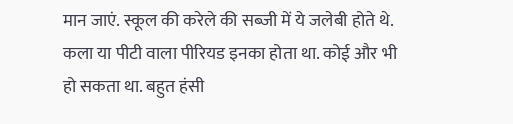मान जाएं. स्कूल की करेले की सब्जी में ये जलेबी होते थे. कला या पीटी वाला पीरियड इनका होता था. कोई और भी हो सकता था. बहुत हंसी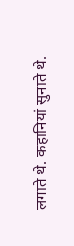लगाते थे. कहानियां सुनाते थे.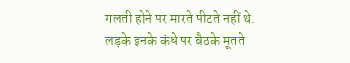गलती होने पर मारते पीटते नहीं थे. लड़के इनके कंधे पर बैठके मूतते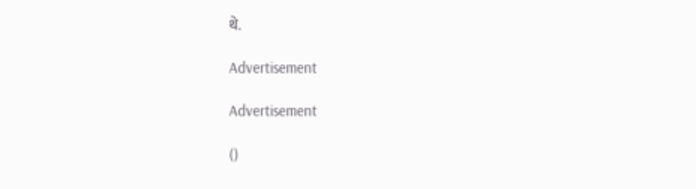थे.

Advertisement

Advertisement

()